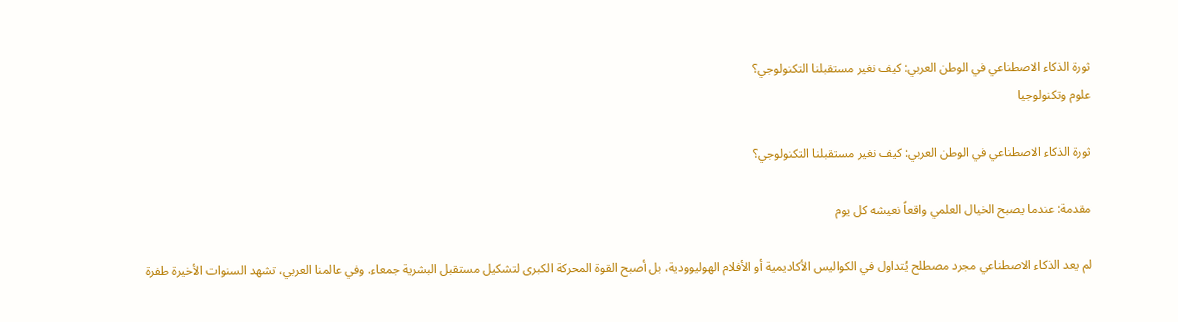ثورة الذكاء الاصطناعي في الوطن العربي: كيف نغير مستقبلنا التكنولوجي؟
علوم وتكنولوجيا

ثورة الذكاء الاصطناعي في الوطن العربي: كيف نغير مستقبلنا التكنولوجي؟

مقدمة: عندما يصبح الخيال العلمي واقعاً نعيشه كل يوم

لم يعد الذكاء الاصطناعي مجرد مصطلح يُتداول في الكواليس الأكاديمية أو الأفلام الهوليوودية، بل أصبح القوة المحركة الكبرى لتشكيل مستقبل البشرية جمعاء. وفي عالمنا العربي، تشهد السنوات الأخيرة طفرة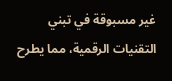غير مسبوقة في تبني التقنيات الرقمية، مما يطرح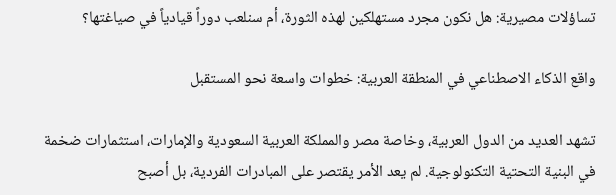تساؤلات مصيرية: هل نكون مجرد مستهلكين لهذه الثورة، أم سنلعب دوراً قيادياً في صياغتها؟

واقع الذكاء الاصطناعي في المنطقة العربية: خطوات واسعة نحو المستقبل

تشهد العديد من الدول العربية، وخاصة مصر والمملكة العربية السعودية والإمارات، استثمارات ضخمة في البنية التحتية التكنولوجية. لم يعد الأمر يقتصر على المبادرات الفردية، بل أصبح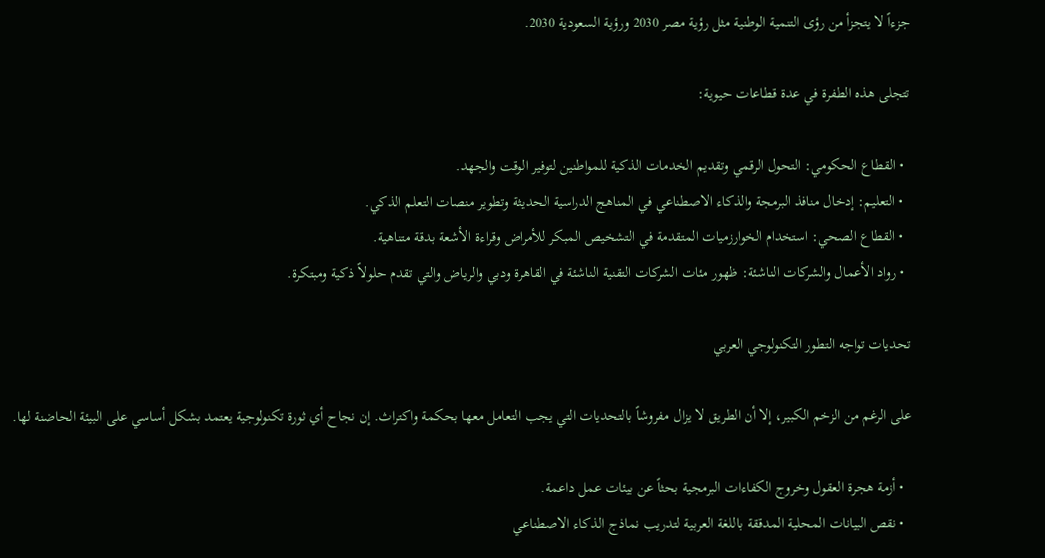جزءاً لا يتجزأ من رؤى التنمية الوطنية مثل رؤية مصر 2030 ورؤية السعودية 2030.

تتجلى هذه الطفرة في عدة قطاعات حيوية:

  • القطاع الحكومي: التحول الرقمي وتقديم الخدمات الذكية للمواطنين لتوفير الوقت والجهد.
  • التعليم: إدخال منافذ البرمجة والذكاء الاصطناعي في المناهج الدراسية الحديثة وتطوير منصات التعلم الذكي.
  • القطاع الصحي: استخدام الخوارزميات المتقدمة في التشخيص المبكر للأمراض وقراءة الأشعة بدقة متناهية.
  • رواد الأعمال والشركات الناشئة: ظهور مئات الشركات التقنية الناشئة في القاهرة ودبي والرياض والتي تقدم حلولاً ذكية ومبتكرة.

تحديات تواجه التطور التكنولوجي العربي

على الرغم من الزخم الكبير، إلا أن الطريق لا يزال مفروشاً بالتحديات التي يجب التعامل معها بحكمة واكتراث. إن نجاح أي ثورة تكنولوجية يعتمد بشكل أساسي على البيئة الحاضنة لها.

  • أزمة هجرة العقول وخروج الكفاءات البرمجية بحثاً عن بيئات عمل داعمة.
  • نقص البيانات المحلية المدققة باللغة العربية لتدريب نماذج الذكاء الاصطناعي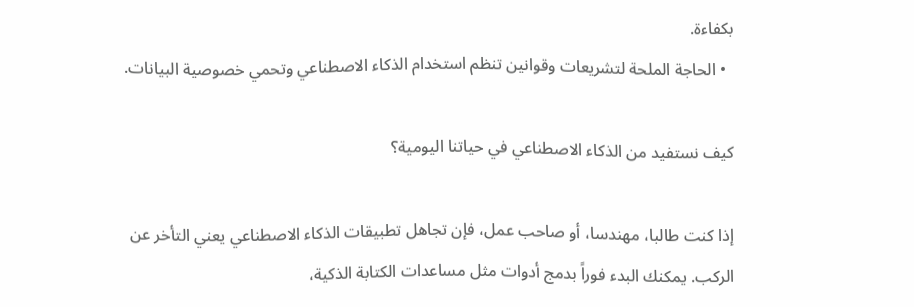بكفاءة.
  • الحاجة الملحة لتشريعات وقوانين تنظم استخدام الذكاء الاصطناعي وتحمي خصوصية البيانات.

كيف نستفيد من الذكاء الاصطناعي في حياتنا اليومية؟

إذا كنت طالبا، مهندسا، أو صاحب عمل، فإن تجاهل تطبيقات الذكاء الاصطناعي يعني التأخر عن الركب. يمكنك البدء فوراً بدمج أدوات مثل مساعدات الكتابة الذكية،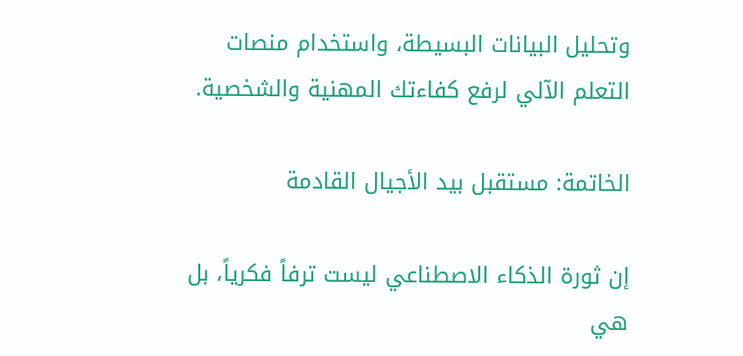وتحليل البيانات البسيطة، واستخدام منصات التعلم الآلي لرفع كفاءتك المهنية والشخصية.

الخاتمة: مستقبل بيد الأجيال القادمة

إن ثورة الذكاء الاصطناعي ليست ترفاً فكرياً، بل هي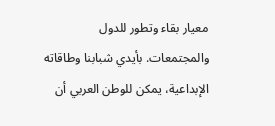معيار بقاء وتطور للدول والمجتمعات. بأيدي شبابنا وطاقاته الإبداعية، يمكن للوطن العربي أن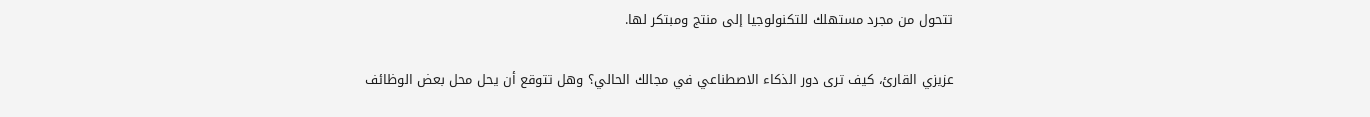تتحول من مجرد مستهلك للتكنولوجيا إلى منتج ومبتكر لها.

عزيزي القارئ، كيف ترى دور الذكاء الاصطناعي في مجالك الحالي؟ وهل تتوقع أن يحل محل بعض الوظائف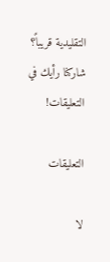التقليدية قريباً؟ شاركنا رأيك في التعليقات!

التعليقات

لا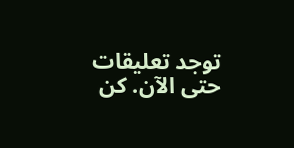توجد تعليقات حتى الآن. كن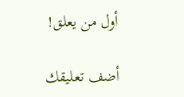أول من يعلق!

أضف تعليقك